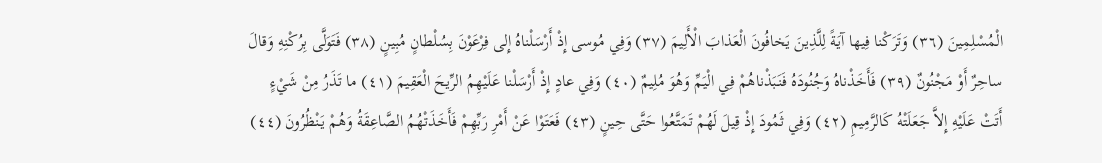الْمُسْلِمِينَ (٣٦) وَتَرَكْنا فِيها آيَةً لِلَّذِينَ يَخافُونَ الْعَذابَ الْأَلِيمَ (٣٧) وَفِي مُوسى إِذْ أَرْسَلْناهُ إِلى فِرْعَوْنَ بِسُلْطانٍ مُبِينٍ (٣٨) فَتَوَلَّى بِرُكْنِهِ وَقالَ ساحِرٌ أَوْ مَجْنُونٌ (٣٩) فَأَخَذْناهُ وَجُنُودَهُ فَنَبَذْناهُمْ فِي الْيَمِّ وَهُوَ مُلِيمٌ (٤٠) وَفِي عادٍ إِذْ أَرْسَلْنا عَلَيْهِمُ الرِّيحَ الْعَقِيمَ (٤١) ما تَذَرُ مِنْ شَيْءٍ أَتَتْ عَلَيْهِ إِلاَّ جَعَلَتْهُ كَالرَّمِيمِ (٤٢) وَفِي ثَمُودَ إِذْ قِيلَ لَهُمْ تَمَتَّعُوا حَتَّى حِينٍ (٤٣) فَعَتَوْا عَنْ أَمْرِ رَبِّهِمْ فَأَخَذَتْهُمُ الصَّاعِقَةُ وَهُمْ يَنْظُرُونَ (٤٤)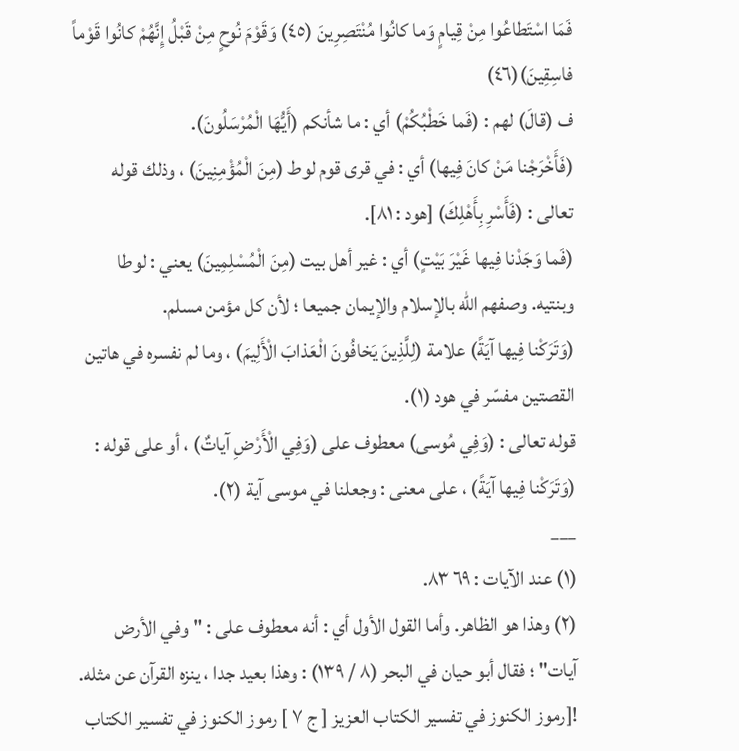فَمَا اسْتَطاعُوا مِنْ قِيامٍ وَما كانُوا مُنْتَصِرِينَ (٤٥) وَقَوْمَ نُوحٍ مِنْ قَبْلُ إِنَّهُمْ كانُوا قَوْماً فاسِقِينَ)(٤٦)
ف (قالَ) لهم : (فَما خَطْبُكُمْ) أي : ما شأنكم (أَيُّهَا الْمُرْسَلُونَ).
(فَأَخْرَجْنا مَنْ كانَ فِيها) أي : في قرى قوم لوط (مِنَ الْمُؤْمِنِينَ) ، وذلك قوله تعالى : (فَأَسْرِ بِأَهْلِكَ) [هود : ٨١].
(فَما وَجَدْنا فِيها غَيْرَ بَيْتٍ) أي : غير أهل بيت (مِنَ الْمُسْلِمِينَ) يعني : لوطا وبنتيه. وصفهم الله بالإسلام والإيمان جميعا ؛ لأن كل مؤمن مسلم.
(وَتَرَكْنا فِيها آيَةً) علامة (لِلَّذِينَ يَخافُونَ الْعَذابَ الْأَلِيمَ) ، وما لم نفسره في هاتين القصتين مفسّر في هود (١).
قوله تعالى : (وَفِي مُوسى) معطوف على (وَفِي الْأَرْضِ آياتٌ) ، أو على قوله : (وَتَرَكْنا فِيها آيَةً) ، على معنى : وجعلنا في موسى آية (٢).
___
(١) عند الآيات : ٦٩ ٨٣.
(٢) وهذا هو الظاهر. وأما القول الأول أي : أنه معطوف على : " وفي الأرض آيات" ؛ فقال أبو حيان في البحر (٨ / ١٣٩) : وهذا بعيد جدا ، ينزه القرآن عن مثله.
![رموز الكنوز في تفسير الكتاب العزيز [ ج ٧ ] رموز الكنوز في تفسير الكتاب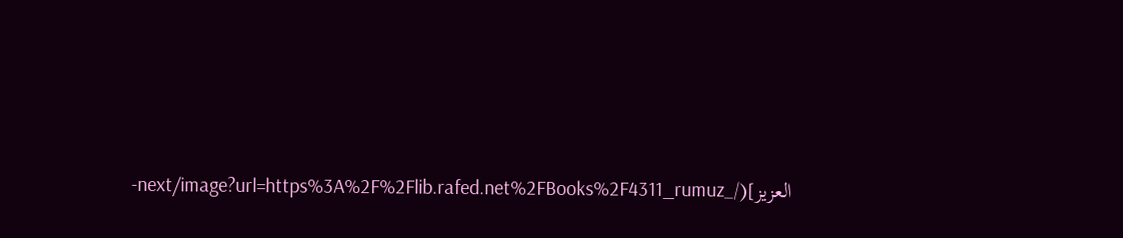العزيز](/_next/image?url=https%3A%2F%2Flib.rafed.net%2FBooks%2F4311_rumuz-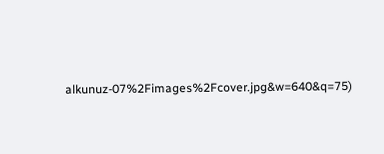alkunuz-07%2Fimages%2Fcover.jpg&w=640&q=75)